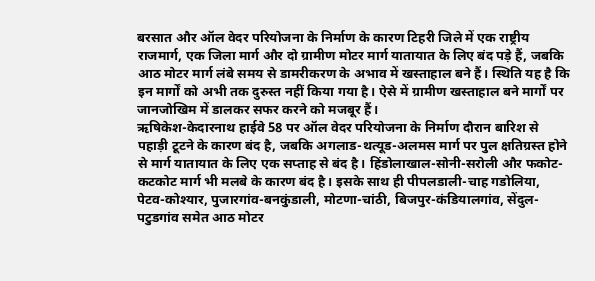बरसात और ऑल वेदर परियोजना के निर्माण के कारण टिहरी जिले में एक राष्ट्रीय राजमार्ग, एक जिला मार्ग और दो ग्रामीण मोटर मार्ग यातायात के लिए बंद पड़े हैं, जबकि आठ मोटर मार्ग लंबे समय से डामरीकरण के अभाव में खस्ताहाल बने हैं। स्थिति यह है कि इन मार्गों को अभी तक दुरुस्त नहीं किया गया है। ऐसे में ग्रामीण खस्ताहाल बने मार्गों पर जानजोखिम में डालकर सफर करने को मजबूर हैं।
ऋषिकेश-केदारनाथ हाईवे 58 पर ऑल वेदर परियोजना के निर्माण दौरान बारिश से पहाड़ी टूटने के कारण बंद है, जबकि अगलाड-थत्यूड-अलमस मार्ग पर पुल क्षतिग्रस्त होने से मार्ग यातायात के लिए एक सप्ताह से बंद है। हिंडोलाखाल-सोनी-सरोली और फकोट-कटकोट मार्ग भी मलबे के कारण बंद है। इसके साथ ही पीपलडाली-चाह गडोलिया, पेटव-कोश्यार, पुजारगांव-बनकुंडाली, मोटणा-चांठी, बिजपुर-कंडियालगांव, सेंदुल-पटुडगांव समेत आठ मोटर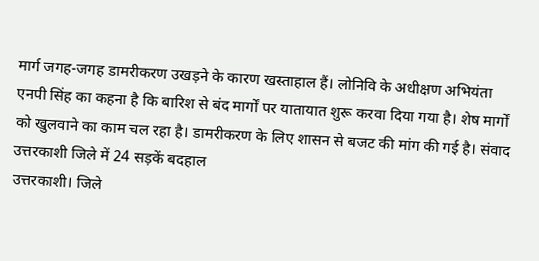मार्ग जगह-जगह डामरीकरण उखड़ने के कारण खस्ताहाल हैं। लोनिवि के अधीक्षण अभियंता एनपी सिंह का कहना है कि बारिश से बंद मार्गों पर यातायात शुरू करवा दिया गया है। शेष मार्गों को खुलवाने का काम चल रहा है। डामरीकरण के लिए शासन से बजट की मांग की गई है। संवाद
उत्तरकाशी जिले में 24 सड़कें बदहाल
उत्तरकाशी। जिले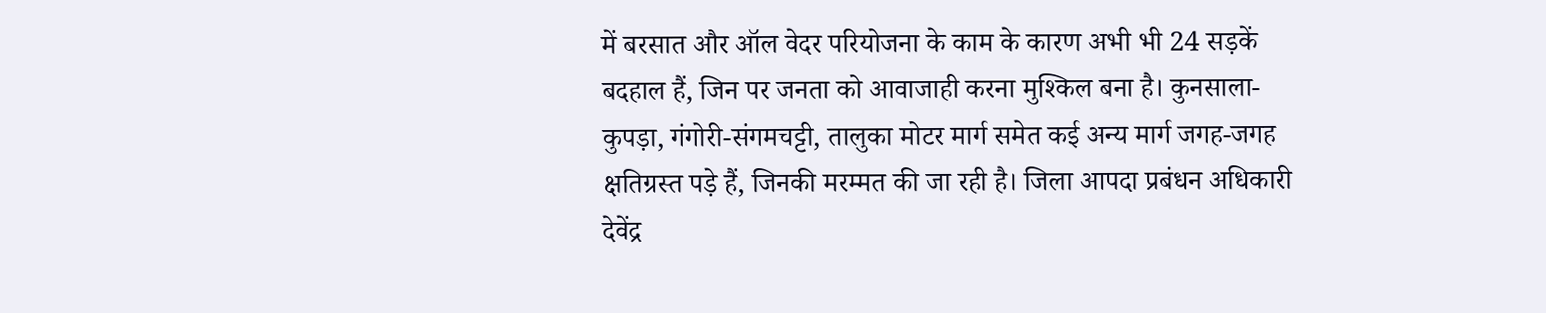में बरसात और ऑल वेदर परियोजना के काम के कारण अभी भी 24 सड़कें बदहाल हैं, जिन पर जनता को आवाजाही करना मुश्किल बना है। कुनसाला-कुपड़ा, गंगोरी-संगमचट्टी, तालुका मोटर मार्ग समेत कई अन्य मार्ग जगह-जगह क्षतिग्रस्त पड़े हैं, जिनकी मरम्मत की जा रही है। जिला आपदा प्रबंधन अधिकारी देवेंद्र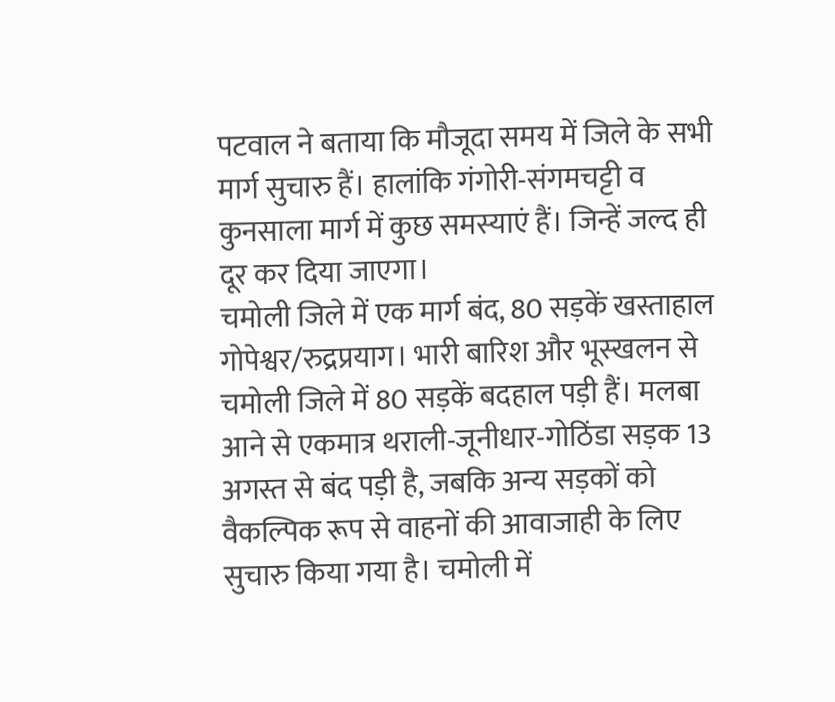पटवाल ने बताया कि मौजूदा समय में जिले के सभी मार्ग सुचारु हैं। हालांकि गंगोरी-संगमचट्टी व कुनसाला मार्ग में कुछ समस्याएं हैं। जिन्हें जल्द ही दूर कर दिया जाएगा।
चमोली जिले में एक मार्ग बंद, 80 सड़कें खस्ताहाल
गोपेश्वर/रुद्रप्रयाग। भारी बारिश और भूस्खलन से चमोली जिले में 80 सड़कें बदहाल पड़ी हैं। मलबा आने से एकमात्र थराली-जूनीधार-गोठिंडा सड़क 13 अगस्त से बंद पड़ी है, जबकि अन्य सड़कों को वैकल्पिक रूप से वाहनों की आवाजाही के लिए सुचारु किया गया है। चमोली में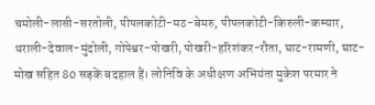चमोली-लासी-सरतोली, पीपलकोटी-मठ-बेमरु, पीपलकोटी-किरुली-कम्यार, थराली-देवाल-मुंदोली, गोपेश्वर-पोखरी, पोखरी-हरिशंकर-रौता, घाट-रामणी, घाट-मोख सहित 80 सड़कें बदहाल हैं। लोनिवि के अधीक्षण अभियंता मुकेश परमार ने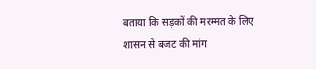बताया कि सड़कों की मरम्मत के लिए शासन से बजट की मांग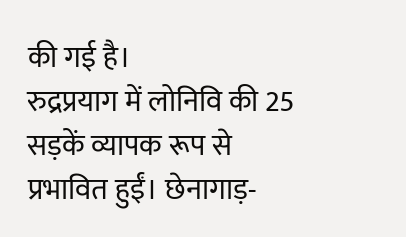की गई है।
रुद्रप्रयाग में लोनिवि की 25 सड़कें व्यापक रूप से प्रभावित हुईं। छेनागाड़-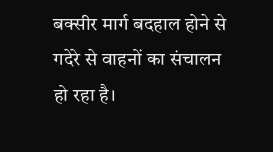बक्सीर मार्ग बदहाल होने से गदेरे से वाहनों का संचालन हो रहा है।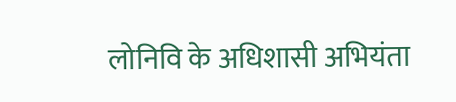लोनिवि के अधिशासी अभियंता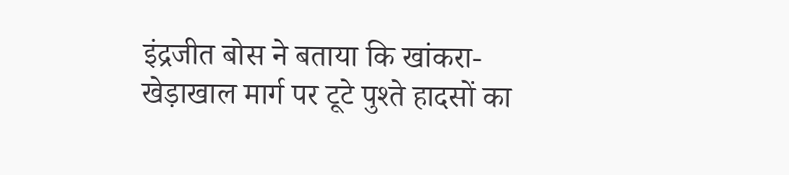इंद्रजीत बोस ने बताया कि खांकरा-खेड़ाखाल मार्ग पर टूटे पुश्ते हादसों का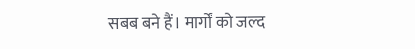सबब बने हैं। मार्गों को जल्द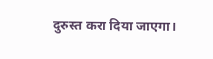दुरुस्त करा दिया जाएगा।